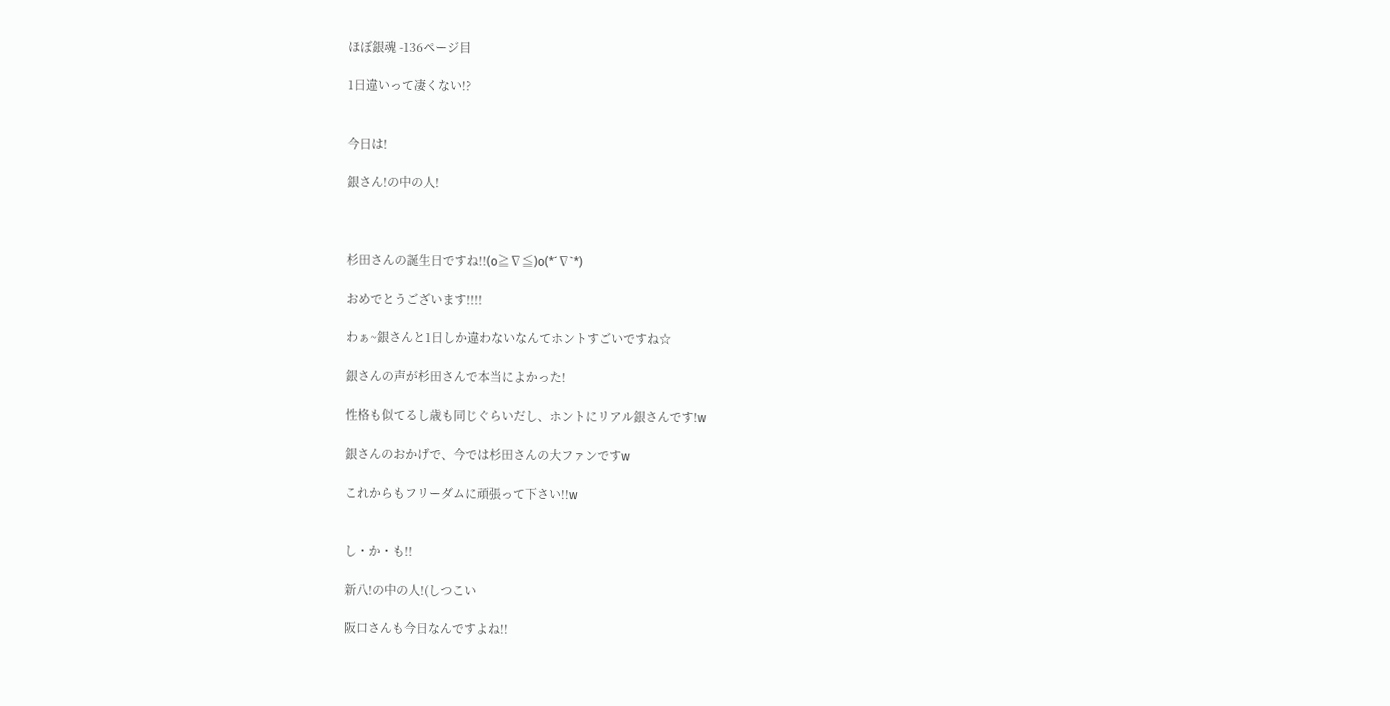ほぼ銀魂 -136ページ目

1日違いって凄くない!?


今日は!

銀さん!の中の人!



杉田さんの誕生日ですね!!(o≧∇≦)o(*´∇`*)

おめでとうございます!!!!

わぁ~銀さんと1日しか違わないなんてホントすごいですね☆

銀さんの声が杉田さんで本当によかった!

性格も似てるし歳も同じぐらいだし、ホントにリアル銀さんです!w

銀さんのおかげで、今では杉田さんの大ファンですw

これからもフリーダムに頑張って下さい!!w


し・か・も!!

新八!の中の人!(しつこい

阪口さんも今日なんですよね!!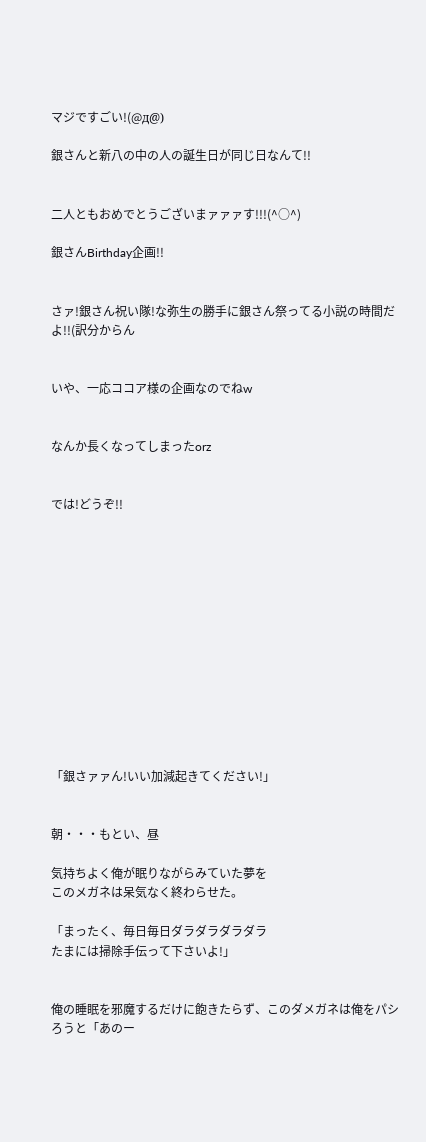マジですごい!(@д@)

銀さんと新八の中の人の誕生日が同じ日なんて!!


二人ともおめでとうございまァァァす!!!(^○^)

銀さんBirthday企画!!


さァ!銀さん祝い隊!な弥生の勝手に銀さん祭ってる小説の時間だよ!!(訳分からん


いや、一応ココア様の企画なのでねw


なんか長くなってしまったorz


では!どうぞ!!













「銀さァァん!いい加減起きてください!」


朝・・・もとい、昼

気持ちよく俺が眠りながらみていた夢を
このメガネは呆気なく終わらせた。

「まったく、毎日毎日ダラダラダラダラ
たまには掃除手伝って下さいよ!」


俺の睡眠を邪魔するだけに飽きたらず、このダメガネは俺をパシろうと「あのー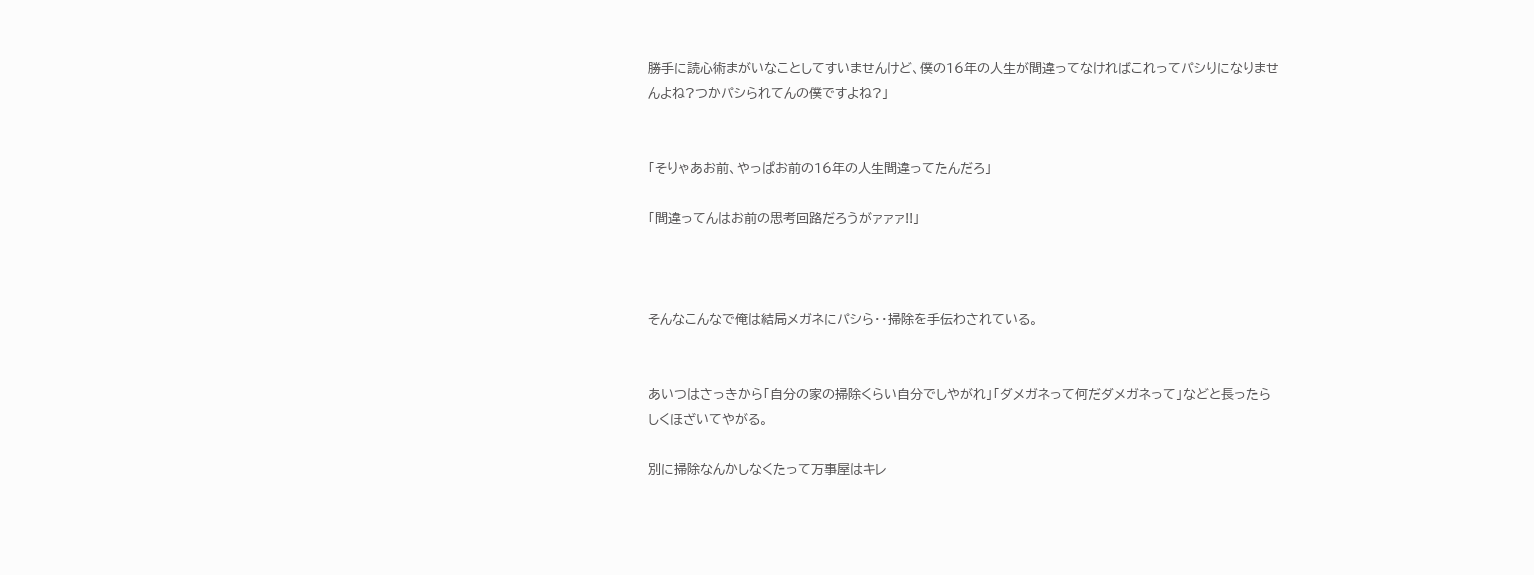勝手に読心術まがいなことしてすいませんけど、僕の16年の人生が間違ってなければこれってパシりになりませんよね?つかパシられてんの僕ですよね?」


「そりゃあお前、やっぱお前の16年の人生間違ってたんだろ」

「間違ってんはお前の思考回路だろうがァァァ!!」



そんなこんなで俺は結局メガネにパシら・・掃除を手伝わされている。


あいつはさっきから「自分の家の掃除くらい自分でしやがれ」「ダメガネって何だダメガネって」などと長ったらしくほざいてやがる。

別に掃除なんかしなくたって万事屋はキレ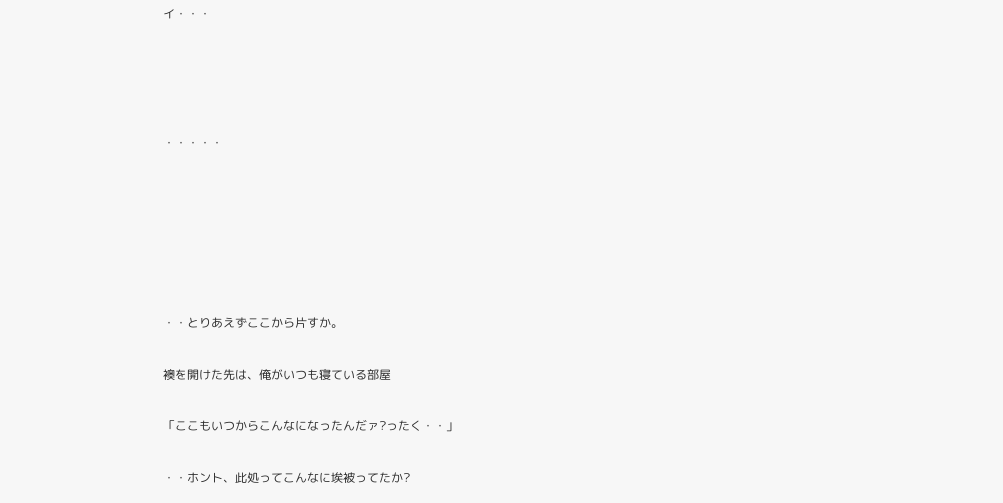イ・・・




・・・・・






・・とりあえずここから片すか。

襖を開けた先は、俺がいつも寝ている部屋

「ここもいつからこんなになったんだァ?ったく・・」

・・ホント、此処ってこんなに埃被ってたか?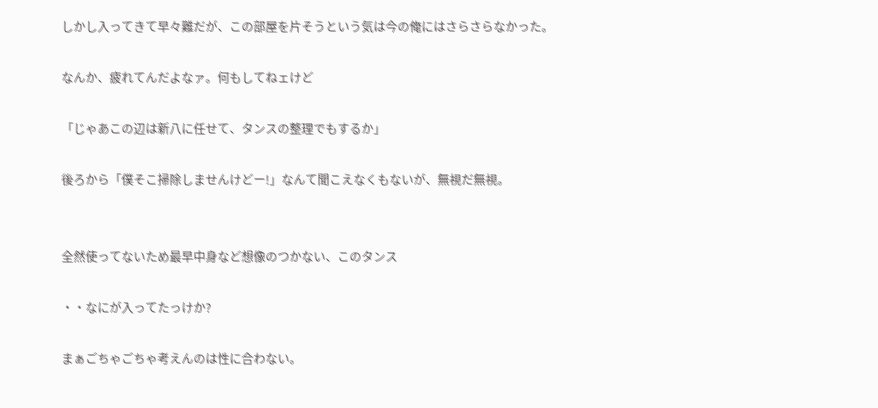しかし入ってきて早々難だが、この部屋を片そうという気は今の俺にはさらさらなかった。

なんか、疲れてんだよなァ。何もしてねェけど

「じゃあこの辺は新八に任せて、タンスの整理でもするか」

後ろから「僕そこ掃除しませんけどー!」なんて聞こえなくもないが、無視だ無視。


全然使ってないため最早中身など想像のつかない、このタンス

・・なにが入ってたっけか?

まぁごちゃごちゃ考えんのは性に合わない。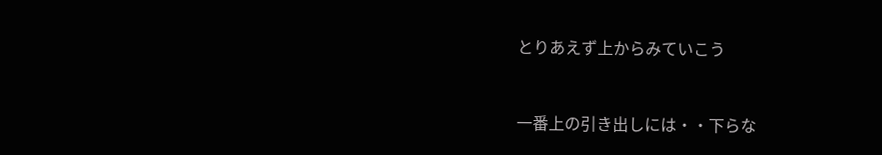とりあえず上からみていこう


一番上の引き出しには・・下らな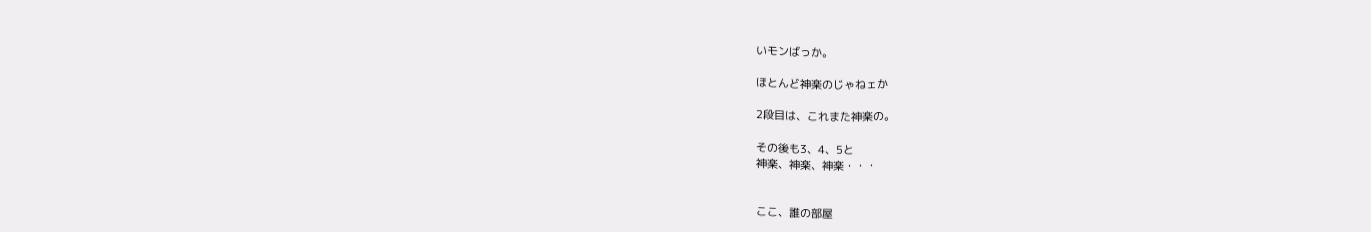いモンばっか。

ほとんど神楽のじゃねェか

2段目は、これまた神楽の。

その後も3、4、5と
神楽、神楽、神楽・・・


ここ、誰の部屋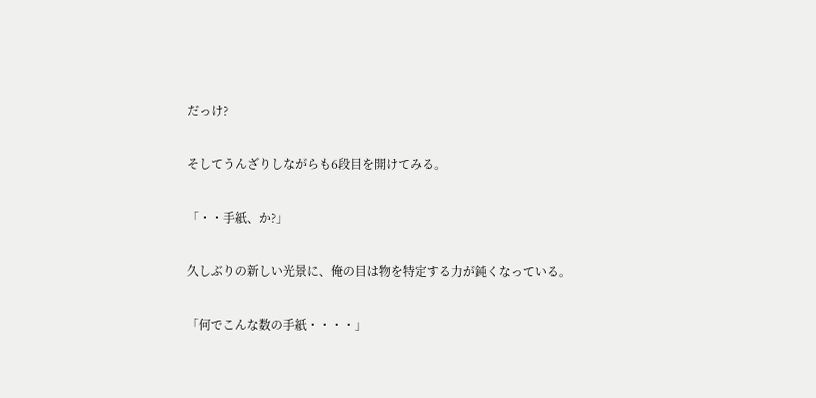だっけ?

そしてうんざりしながらも6段目を開けてみる。

「・・手紙、か?」

久しぶりの新しい光景に、俺の目は物を特定する力が鈍くなっている。

「何でこんな数の手紙・・・・」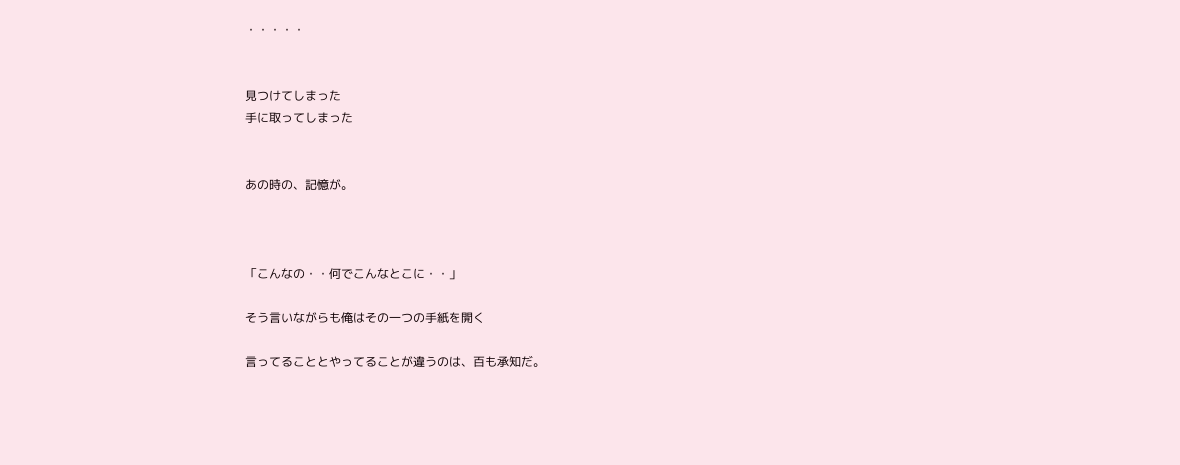・・・・・


見つけてしまった
手に取ってしまった


あの時の、記憶が。



「こんなの・・何でこんなとこに・・」

そう言いながらも俺はその一つの手紙を開く

言ってることとやってることが違うのは、百も承知だ。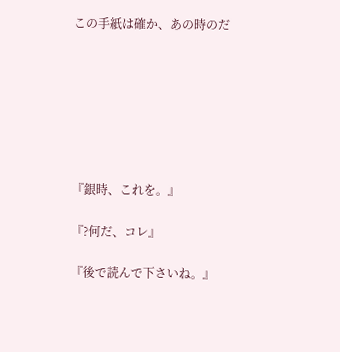この手紙は確か、あの時のだ







『銀時、これを。』

『?何だ、コレ』

『後で読んで下さいね。』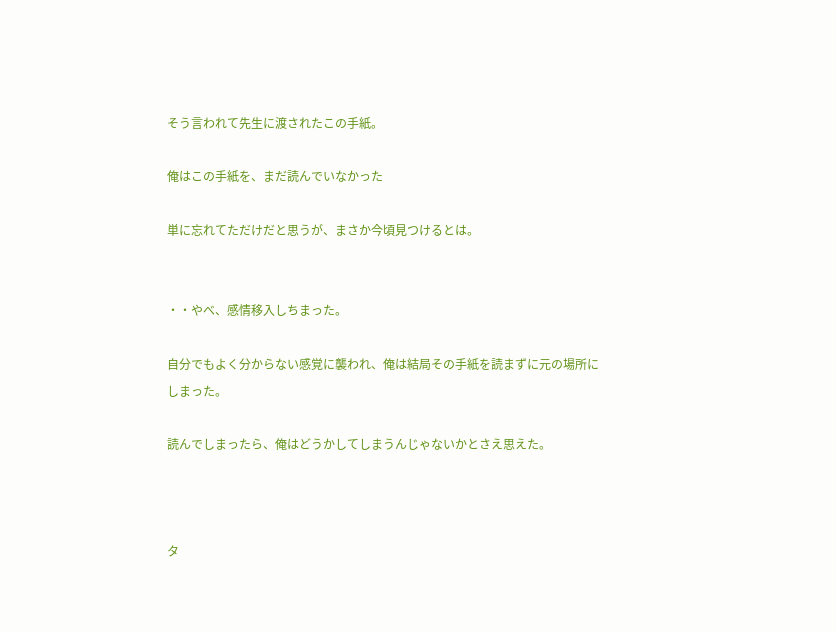そう言われて先生に渡されたこの手紙。

俺はこの手紙を、まだ読んでいなかった

単に忘れてただけだと思うが、まさか今頃見つけるとは。


・・やべ、感情移入しちまった。

自分でもよく分からない感覚に襲われ、俺は結局その手紙を読まずに元の場所にしまった。

読んでしまったら、俺はどうかしてしまうんじゃないかとさえ思えた。



タ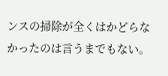ンスの掃除が全くはかどらなかったのは言うまでもない。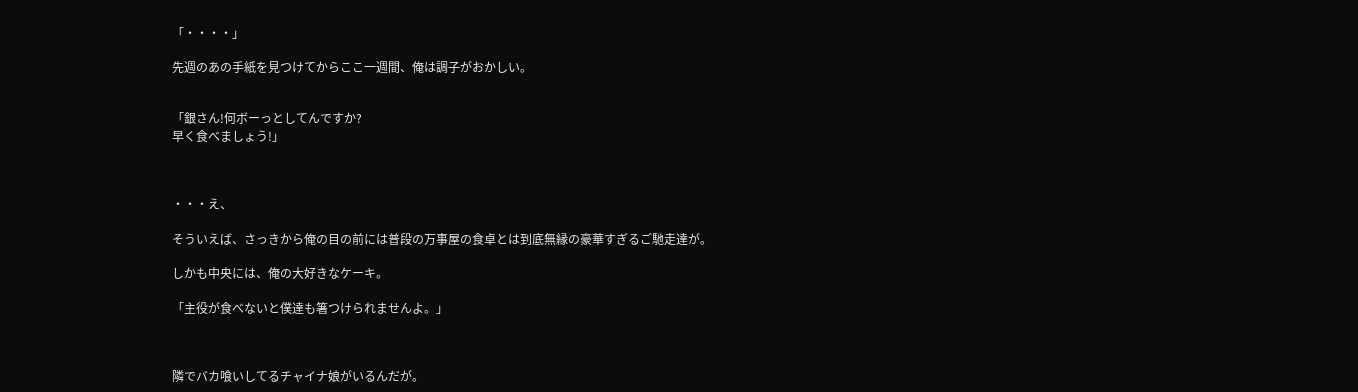「・・・・」

先週のあの手紙を見つけてからここ一週間、俺は調子がおかしい。


「銀さん!何ボーっとしてんですか?
早く食べましょう!」



・・・え、

そういえば、さっきから俺の目の前には普段の万事屋の食卓とは到底無縁の豪華すぎるご馳走達が。

しかも中央には、俺の大好きなケーキ。

「主役が食べないと僕達も箸つけられませんよ。」



隣でバカ喰いしてるチャイナ娘がいるんだが。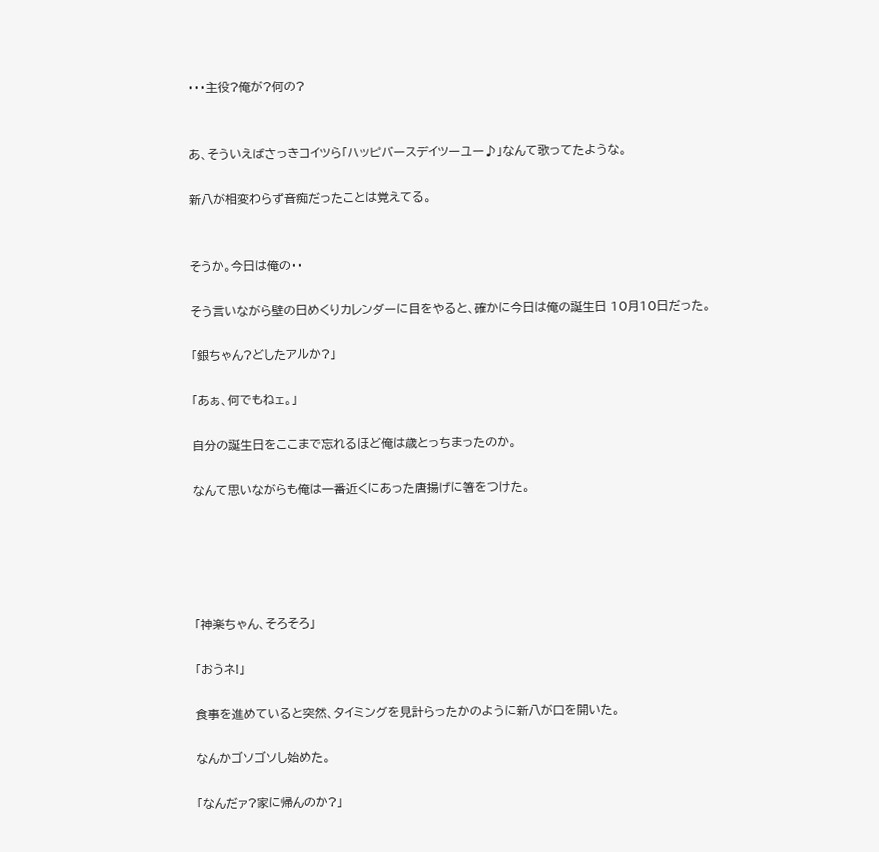・・・主役?俺が?何の?


あ、そういえばさっきコイツら「ハッピバースデイツーユー♪」なんて歌ってたような。

新八が相変わらず音痴だったことは覚えてる。


そうか。今日は俺の・・

そう言いながら壁の日めくりカレンダーに目をやると、確かに今日は俺の誕生日 10月10日だった。

「銀ちゃん?どしたアルか?」

「あぁ、何でもねェ。」

自分の誕生日をここまで忘れるほど俺は歳とっちまったのか。

なんて思いながらも俺は一番近くにあった唐揚げに箸をつけた。





「神楽ちゃん、そろそろ」

「おうネ!」

食事を進めていると突然、タイミングを見計らったかのように新八が口を開いた。

なんかゴソゴソし始めた。

「なんだァ?家に帰んのか?」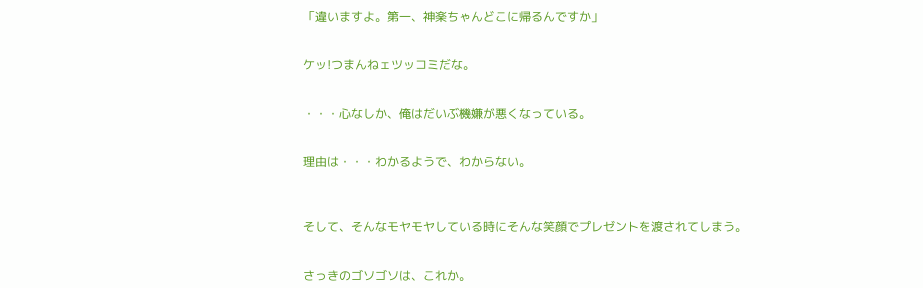「違いますよ。第一、神楽ちゃんどこに帰るんですか」


ケッ!つまんねェツッコミだな。


・・・心なしか、俺はだいぶ機嫌が悪くなっている。


理由は・・・わかるようで、わからない。



そして、そんなモヤモヤしている時にそんな笑顔でプレゼントを渡されてしまう。


さっきのゴソゴソは、これか。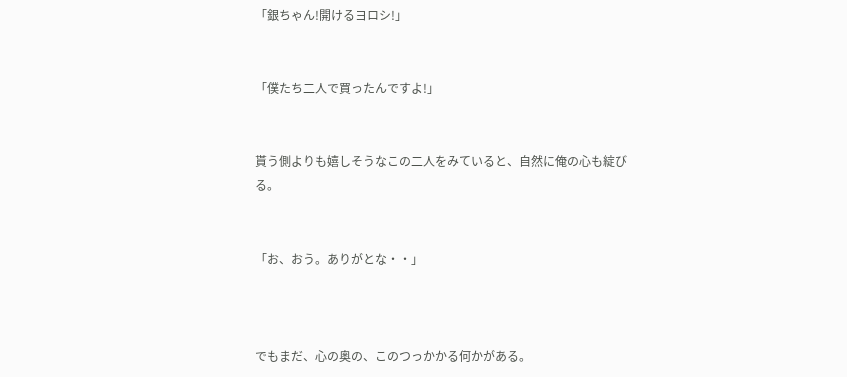「銀ちゃん!開けるヨロシ!」


「僕たち二人で買ったんですよ!」


貰う側よりも嬉しそうなこの二人をみていると、自然に俺の心も綻びる。


「お、おう。ありがとな・・」



でもまだ、心の奥の、このつっかかる何かがある。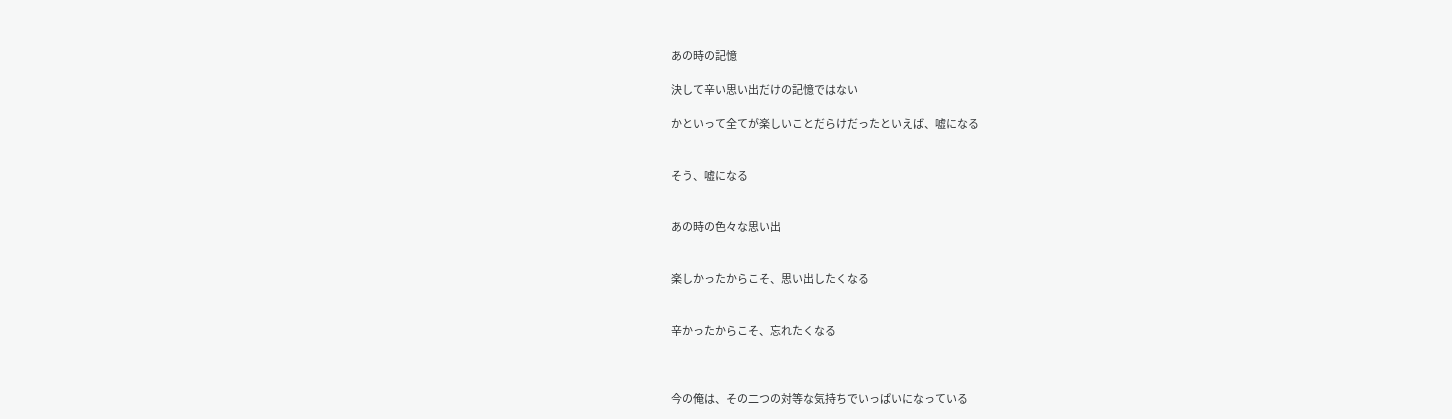あの時の記憶

決して辛い思い出だけの記憶ではない

かといって全てが楽しいことだらけだったといえば、嘘になる


そう、嘘になる


あの時の色々な思い出


楽しかったからこそ、思い出したくなる


辛かったからこそ、忘れたくなる



今の俺は、その二つの対等な気持ちでいっぱいになっている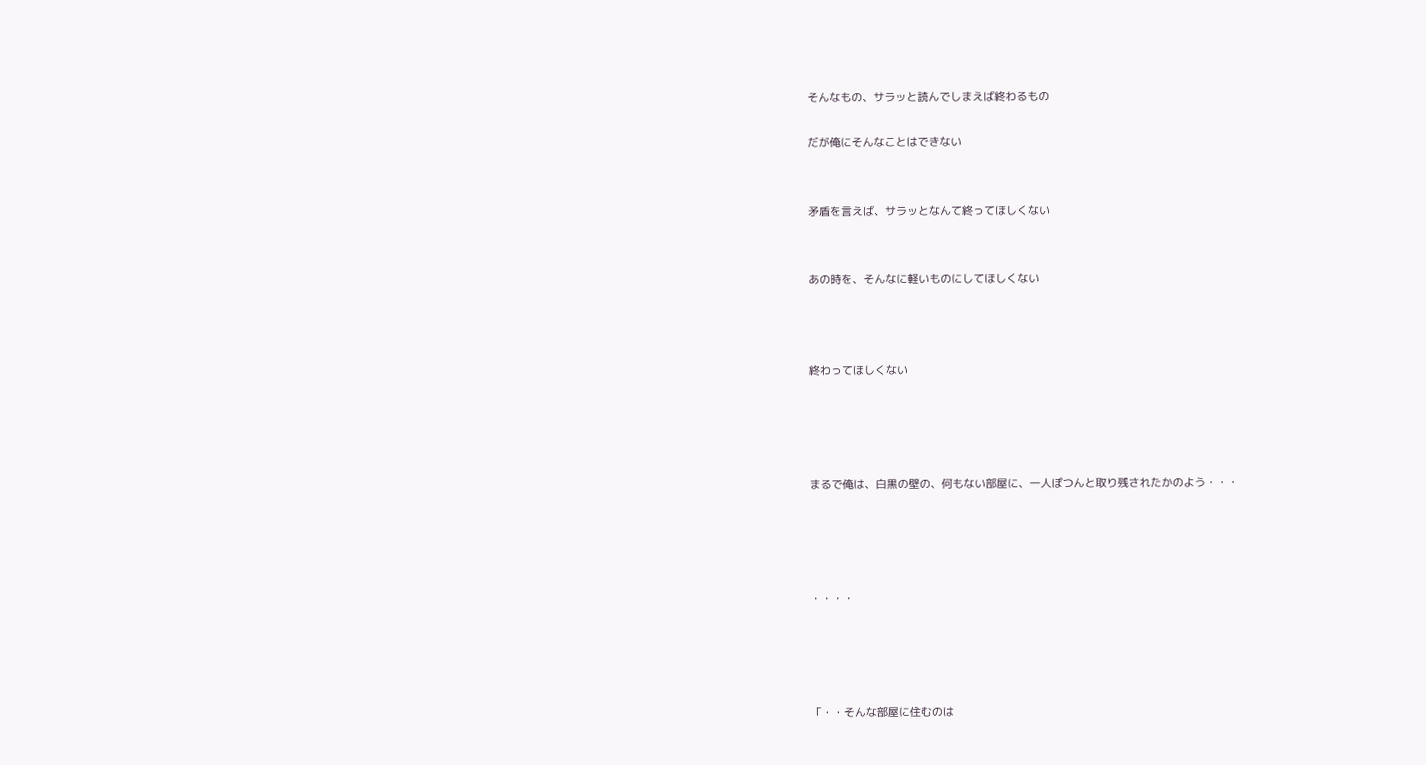そんなもの、サラッと読んでしまえば終わるもの

だが俺にそんなことはできない


矛盾を言えば、サラッとなんて終ってほしくない


あの時を、そんなに軽いものにしてほしくない



終わってほしくない




まるで俺は、白黒の壁の、何もない部屋に、一人ぽつんと取り残されたかのよう・・・




・・・・




「・・そんな部屋に住むのは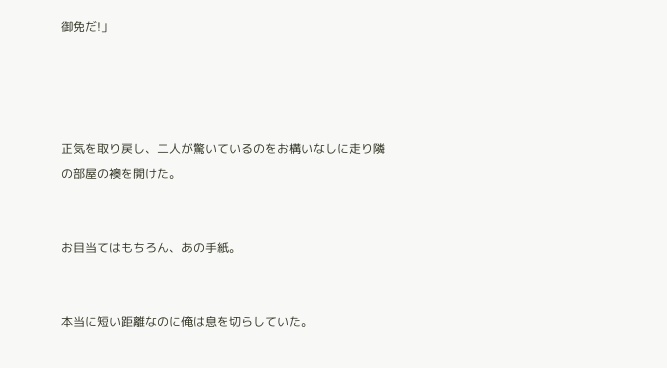御免だ!」




正気を取り戻し、二人が驚いているのをお構いなしに走り隣の部屋の襖を開けた。


お目当てはもちろん、あの手紙。


本当に短い距離なのに俺は息を切らしていた。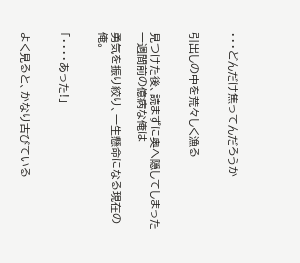・・・どんだけ焦ってんだろうか


引出しの中を荒々しく漁る


見つけた後、読まずに奥へ隠してしまった一週間前の億病な俺は

勇気を振り絞り、一生懸命になる現在の俺。


「・・・・あった!」


よく見ると、かなり古びている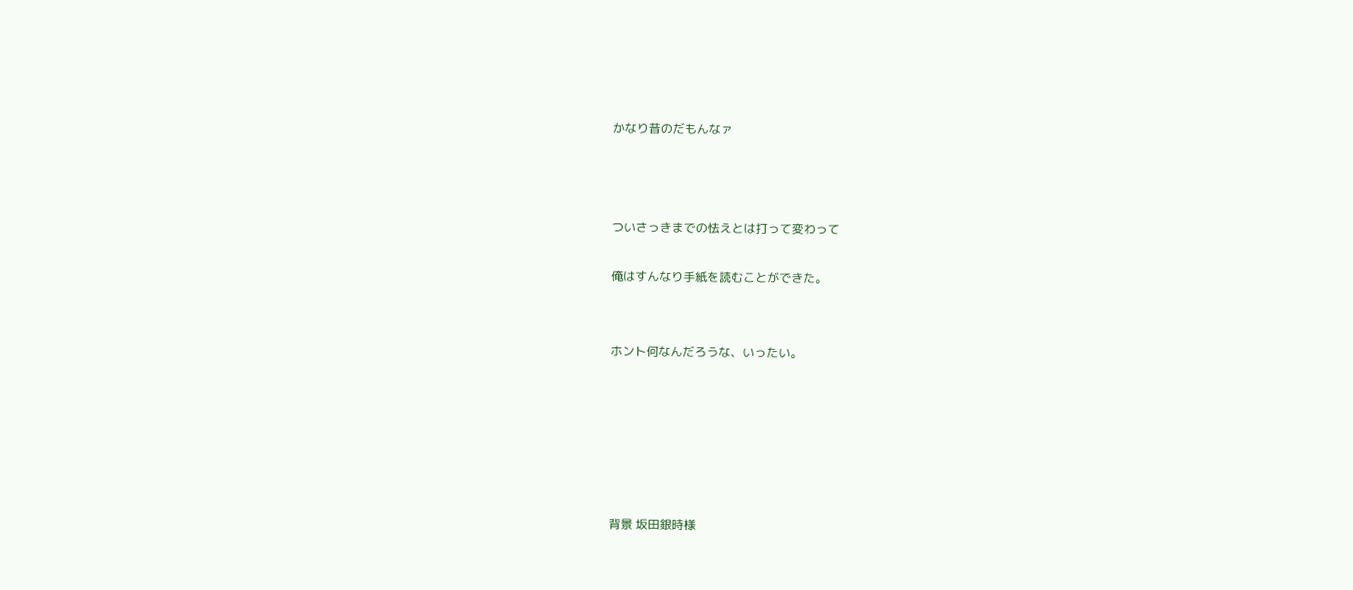かなり昔のだもんなァ



ついさっきまでの怯えとは打って変わって

俺はすんなり手紙を読むことができた。


ホント何なんだろうな、いったい。






背景 坂田銀時様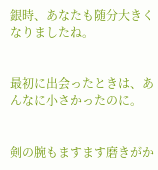銀時、あなたも随分大きくなりましたね。


最初に出会ったときは、あんなに小さかったのに。


剣の腕もますます磨きがか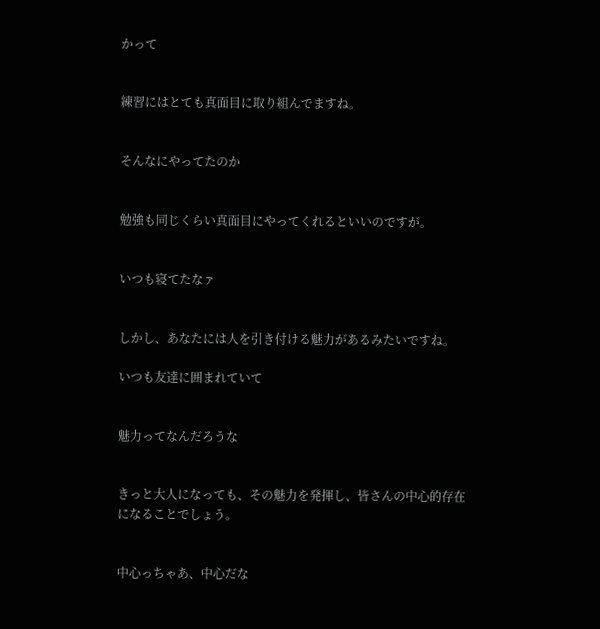かって


練習にはとても真面目に取り組んでますね。


そんなにやってたのか


勉強も同じくらい真面目にやってくれるといいのですが。


いつも寝てたなァ


しかし、あなたには人を引き付ける魅力があるみたいですね。

いつも友達に囲まれていて


魅力ってなんだろうな


きっと大人になっても、その魅力を発揮し、皆さんの中心的存在になることでしょう。


中心っちゃあ、中心だな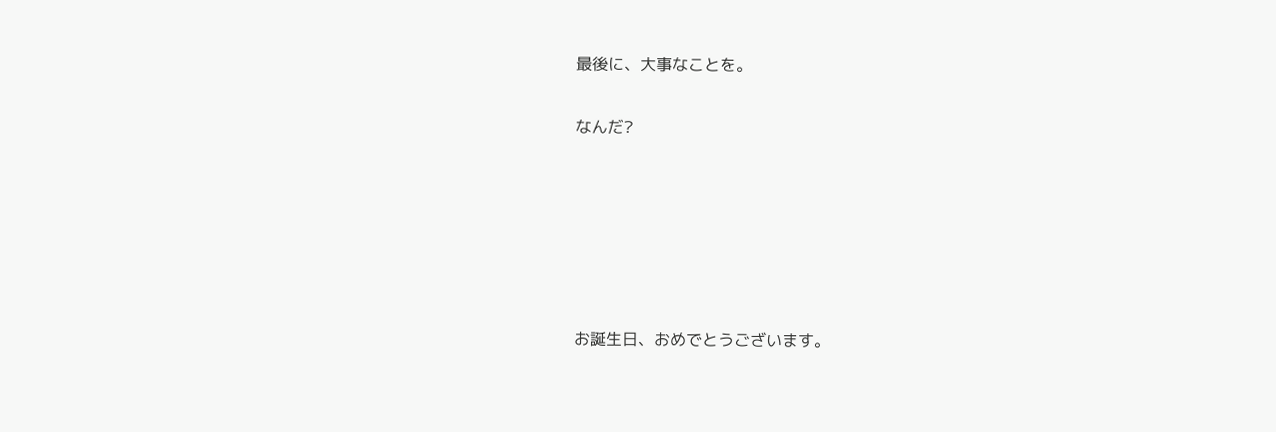最後に、大事なことを。


なんだ?









お誕生日、おめでとうございます。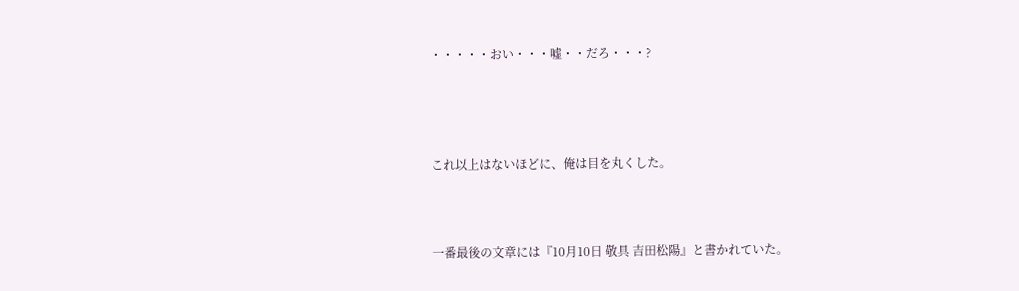・・・・・おい・・・嘘・・だろ・・・?




これ以上はないほどに、俺は目を丸くした。



一番最後の文章には『10月10日 敬具 吉田松陽』と書かれていた。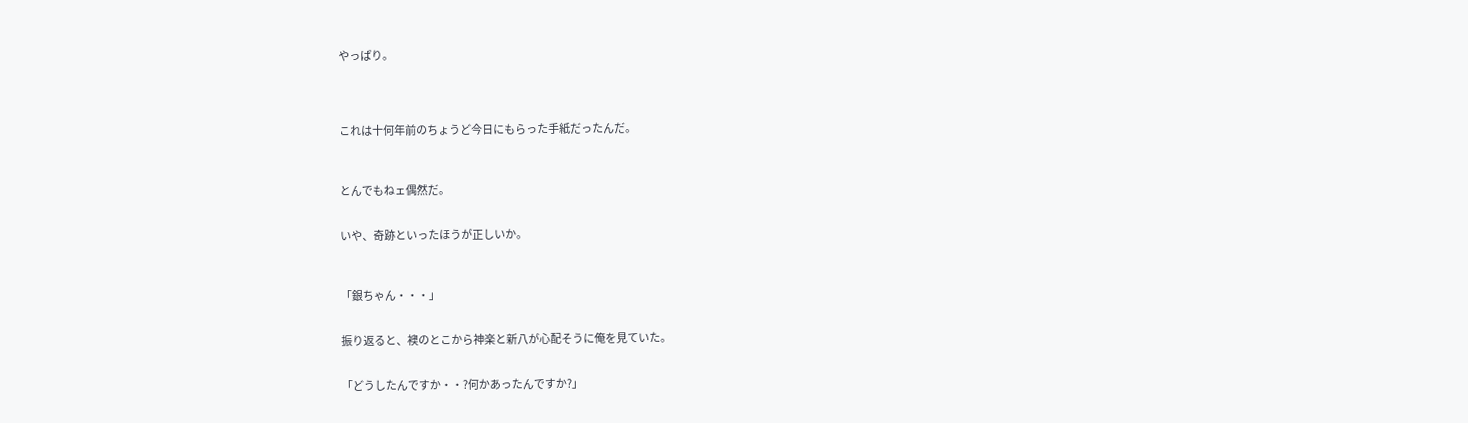やっぱり。




これは十何年前のちょうど今日にもらった手紙だったんだ。



とんでもねェ偶然だ。


いや、奇跡といったほうが正しいか。



「銀ちゃん・・・」


振り返ると、襖のとこから神楽と新八が心配そうに俺を見ていた。


「どうしたんですか・・?何かあったんですか?」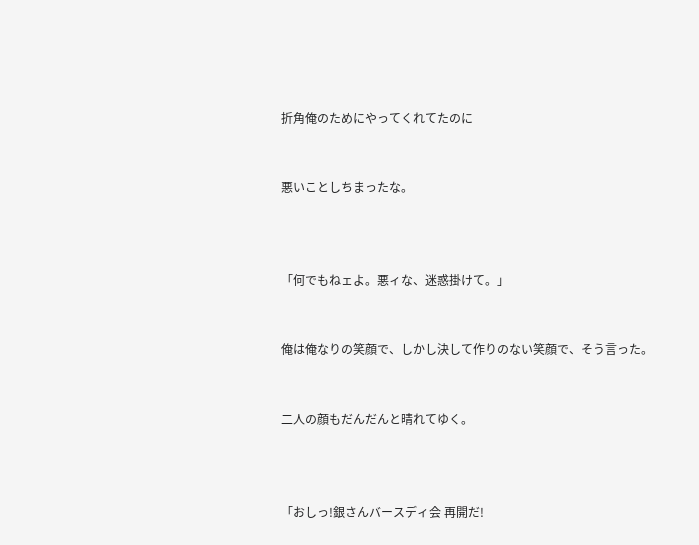折角俺のためにやってくれてたのに


悪いことしちまったな。



「何でもねェよ。悪ィな、迷惑掛けて。」


俺は俺なりの笑顔で、しかし決して作りのない笑顔で、そう言った。


二人の顔もだんだんと晴れてゆく。



「おしっ!銀さんバースディ会 再開だ!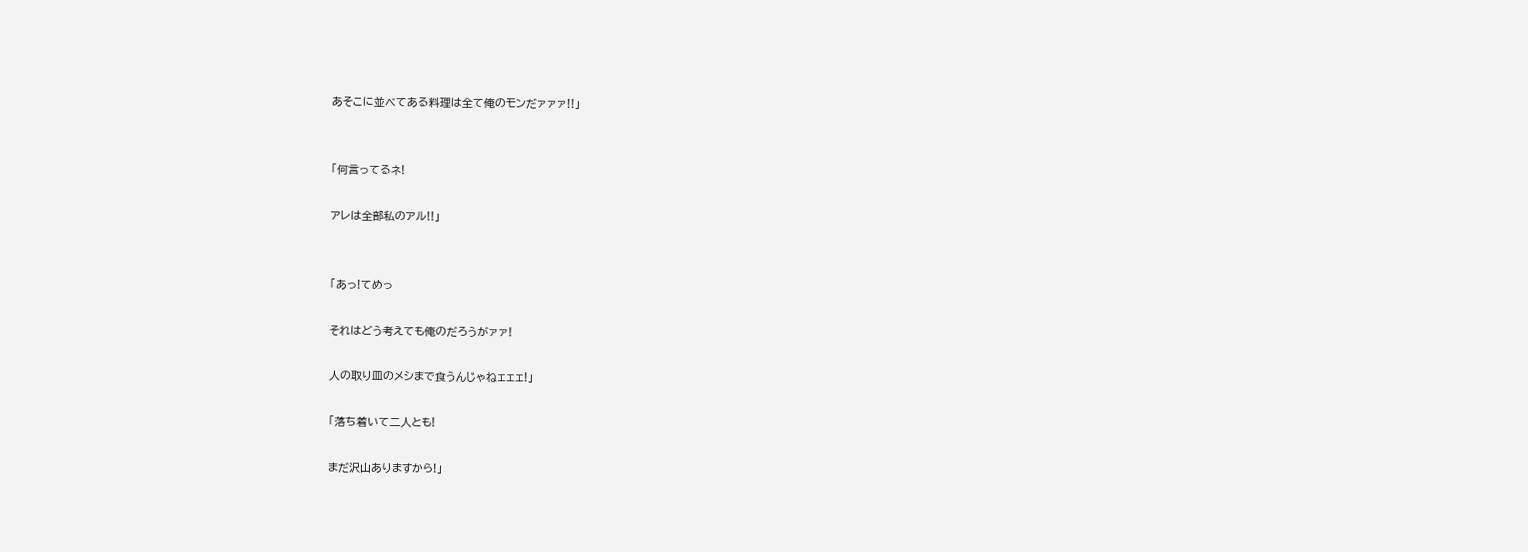あそこに並べてある料理は全て俺のモンだァァァ!!」


「何言ってるネ!

アレは全部私のアル!!」


「あっ!てめっ

それはどう考えても俺のだろうがァァ!

人の取り皿のメシまで食うんじゃねェェェ!」

「落ち着いて二人とも!

まだ沢山ありますから!」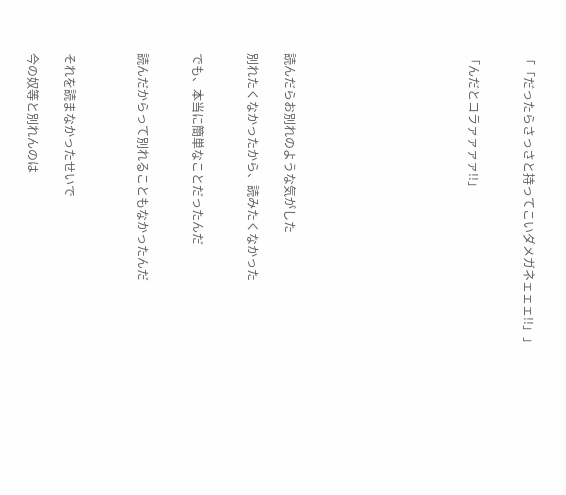「「だったらさっさと持ってこいダメガネェェェ!!」」


「んだとコラァァァァ!!」









読んだらお別れのような気がした

別れたくなかったから、読みたくなかった


でも、本当に簡単なことだったんだ


読んだからって別れることもなかったんだ



それを読まなかったせいで

今の奴等と別れんのは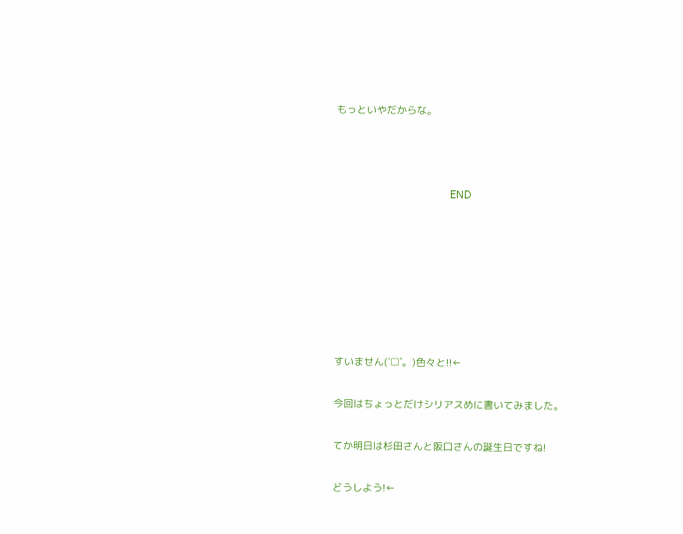もっといやだからな。





                                      END











すいません(´□`。)色々と!!←


今回はちょっとだけシリアスめに書いてみました。


てか明日は杉田さんと阪口さんの誕生日ですね!


どうしよう!←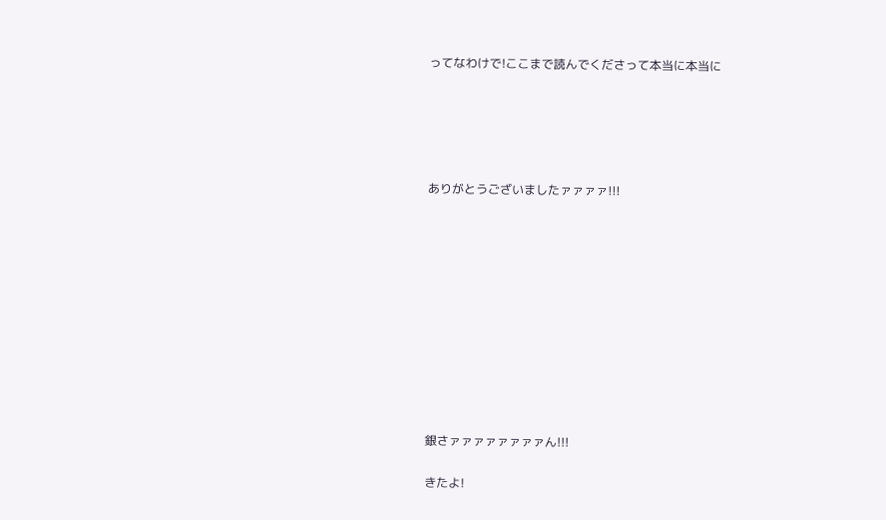ってなわけで!ここまで読んでくださって本当に本当に





ありがとうございましたァァァァ!!!











銀さァァァァァァァァん!!!

きたよ!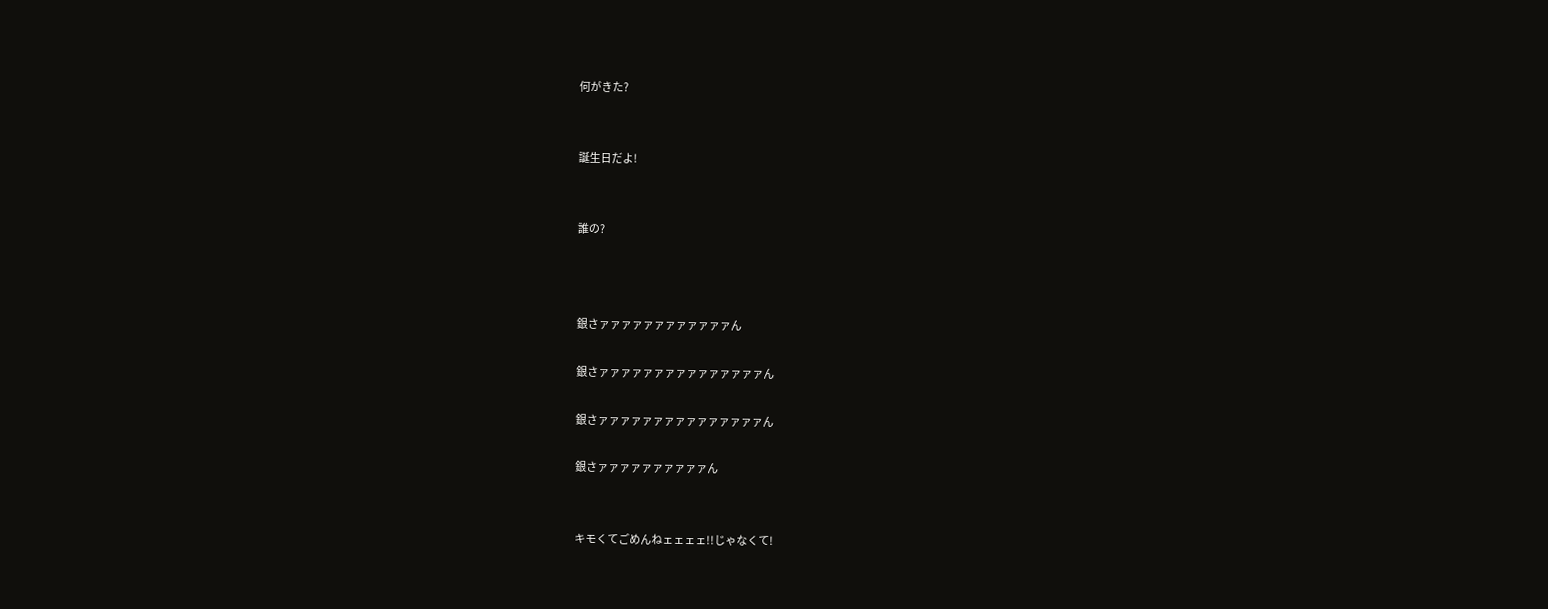何がきた?


誕生日だよ!


誰の?



銀さァァァァァァァァァァァァん

銀さァァァァァァァァァァァァァァァん

銀さァァァァァァァァァァァァァァァん

銀さァァァァァァァァァァん


キモくてごめんねェェェェ!!じゃなくて!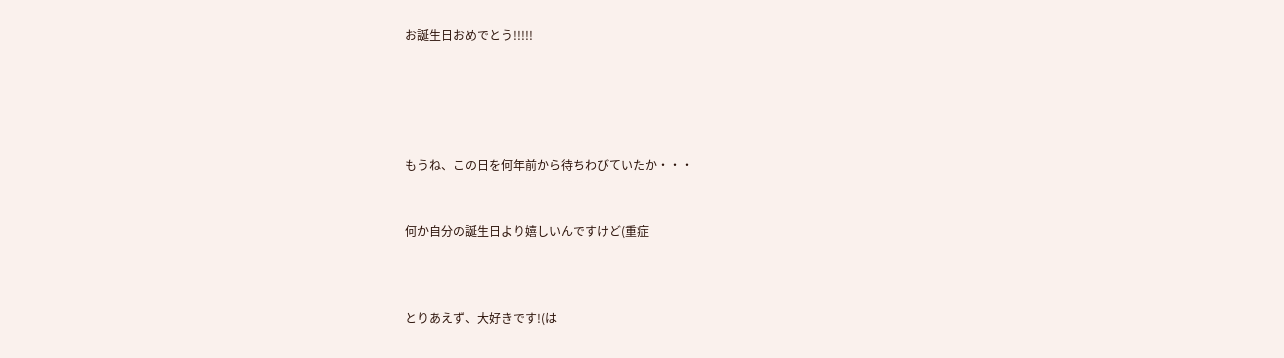お誕生日おめでとう!!!!!





もうね、この日を何年前から待ちわびていたか・・・


何か自分の誕生日より嬉しいんですけど(重症



とりあえず、大好きです!(は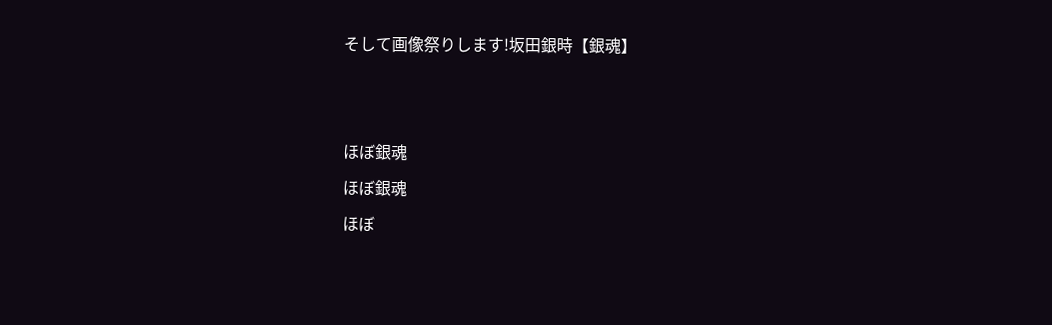そして画像祭りします!坂田銀時【銀魂】





ほぼ銀魂

ほぼ銀魂

ほぼ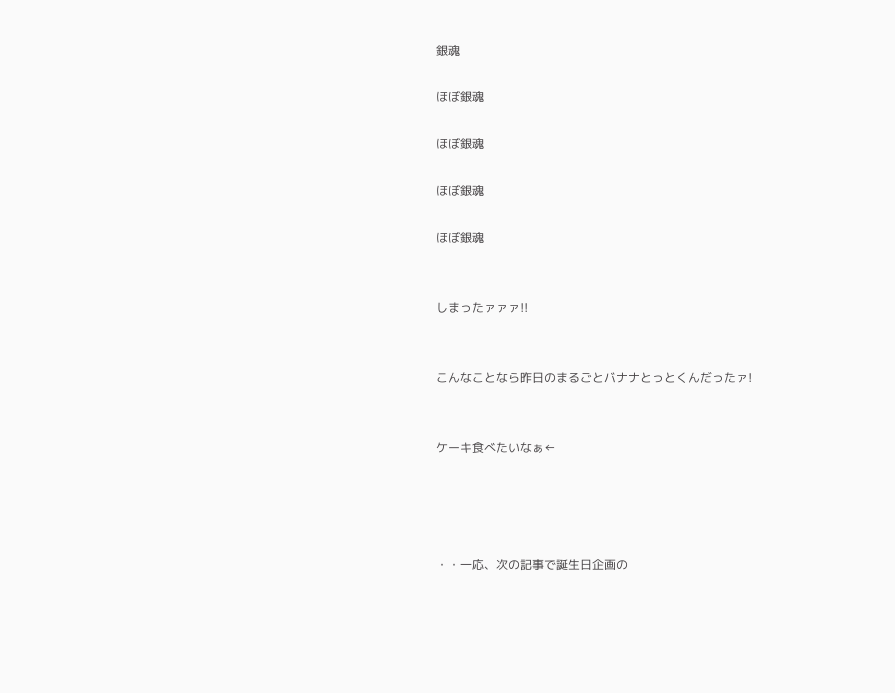銀魂

ほぼ銀魂

ほぼ銀魂

ほぼ銀魂

ほぼ銀魂


しまったァァァ!!


こんなことなら昨日のまるごとバナナとっとくんだったァ!


ケーキ食べたいなぁ←




・・一応、次の記事で誕生日企画の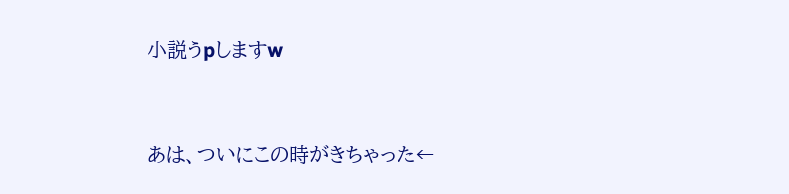小説うpしますw


あは、ついにこの時がきちゃった←